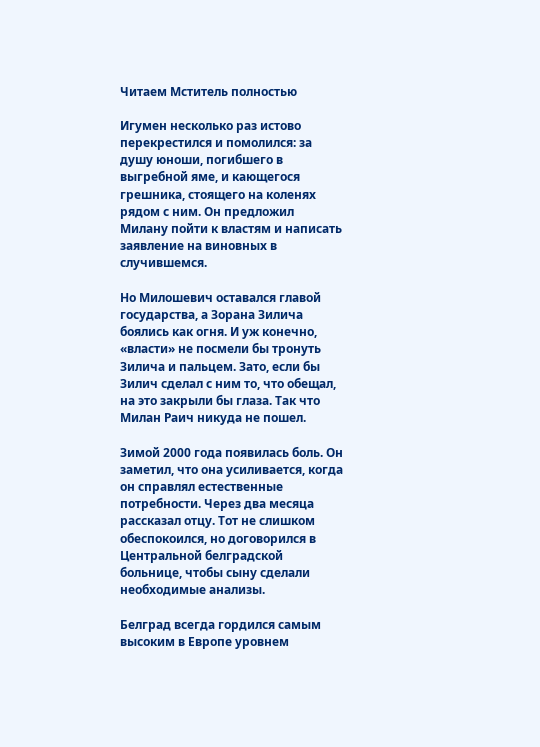Читаем Мститель полностью

Игумен несколько раз истово перекрестился и помолился: за душу юноши, погибшего в выгребной яме, и кающегося грешника, стоящего на коленях рядом с ним. Он предложил Милану пойти к властям и написать заявление на виновных в случившемся.

Но Милошевич оставался главой государства, а Зорана Зилича боялись как огня. И уж конечно, «власти» не посмели бы тронуть Зилича и пальцем. Зато, если бы Зилич сделал с ним то, что обещал, на это закрыли бы глаза. Так что Милан Раич никуда не пошел.

Зимой 2000 года появилась боль. Он заметил, что она усиливается, когда он справлял естественные потребности. Через два месяца рассказал отцу. Тот не слишком обеспокоился, но договорился в Центральной белградской больнице, чтобы сыну сделали необходимые анализы.

Белград всегда гордился самым высоким в Европе уровнем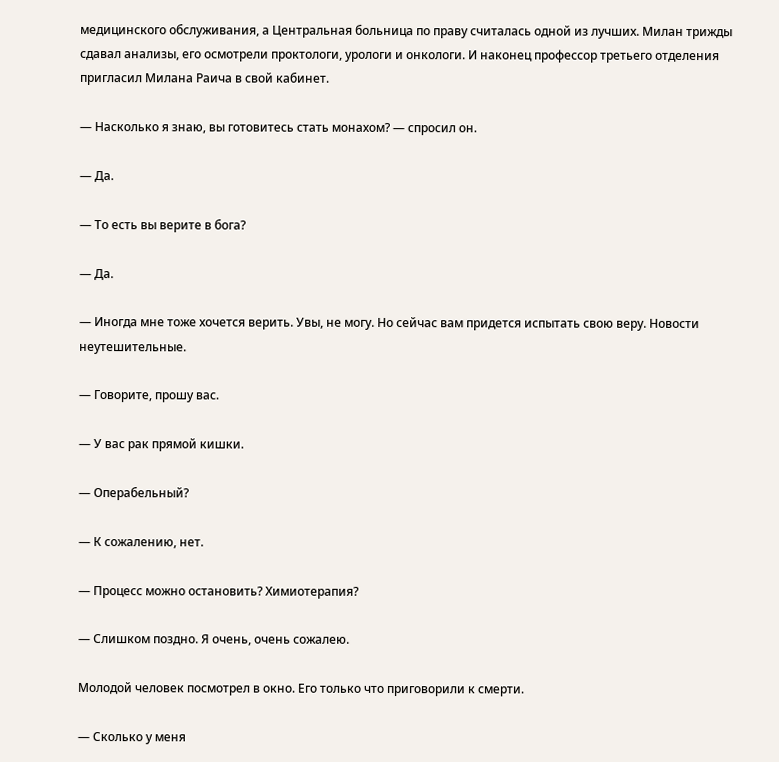медицинского обслуживания, а Центральная больница по праву считалась одной из лучших. Милан трижды сдавал анализы, его осмотрели проктологи, урологи и онкологи. И наконец профессор третьего отделения пригласил Милана Раича в свой кабинет.

— Насколько я знаю, вы готовитесь стать монахом? — спросил он.

— Да.

— То есть вы верите в бога?

— Да.

— Иногда мне тоже хочется верить. Увы, не могу. Но сейчас вам придется испытать свою веру. Новости неутешительные.

— Говорите, прошу вас.

— У вас рак прямой кишки.

— Операбельный?

— К сожалению, нет.

— Процесс можно остановить? Химиотерапия?

— Слишком поздно. Я очень, очень сожалею.

Молодой человек посмотрел в окно. Его только что приговорили к смерти.

— Сколько у меня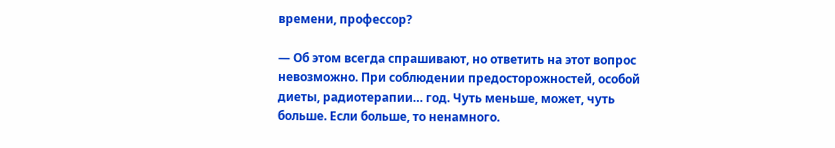времени, профессор?

— Об этом всегда спрашивают, но ответить на этот вопрос невозможно. При соблюдении предосторожностей, особой диеты, радиотерапии… год. Чуть меньше, может, чуть больше. Если больше, то ненамного.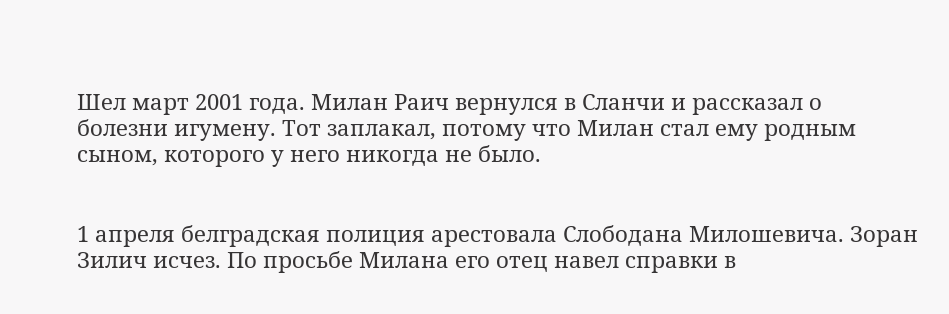Шел март 2001 года. Милан Раич вернулся в Сланчи и рассказал о болезни игумену. Тот заплакал, потому что Милан стал ему родным сыном, которого у него никогда не было.


1 апреля белградская полиция арестовала Слободана Милошевича. Зоран Зилич исчез. По просьбе Милана его отец навел справки в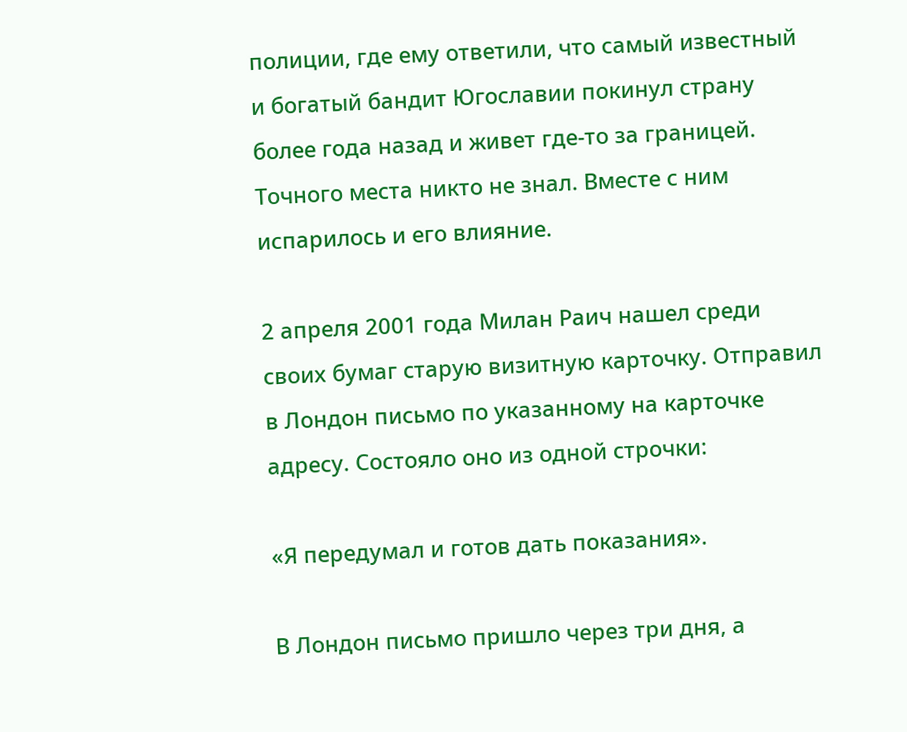полиции, где ему ответили, что самый известный и богатый бандит Югославии покинул страну более года назад и живет где-то за границей. Точного места никто не знал. Вместе с ним испарилось и его влияние.

2 апреля 2001 года Милан Раич нашел среди своих бумаг старую визитную карточку. Отправил в Лондон письмо по указанному на карточке адресу. Состояло оно из одной строчки:

«Я передумал и готов дать показания».

В Лондон письмо пришло через три дня, а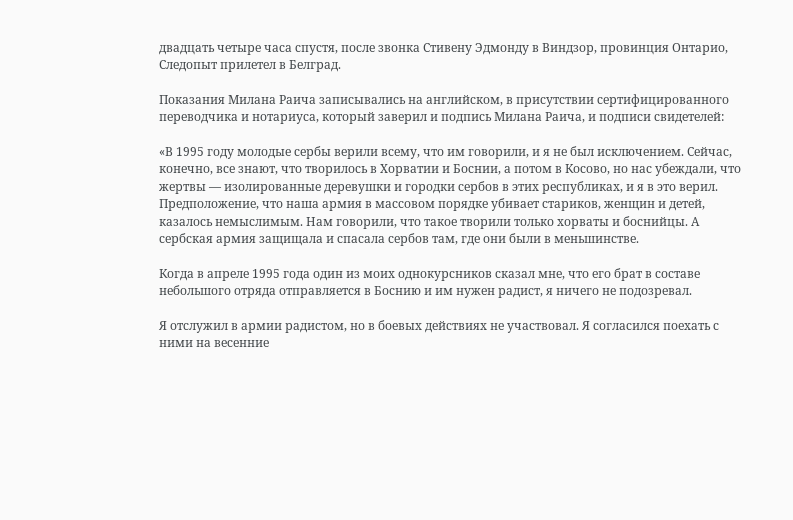двадцать четыре часа спустя, после звонка Стивену Эдмонду в Виндзор, провинция Онтарио, Следопыт прилетел в Белград.

Показания Милана Раича записывались на английском, в присутствии сертифицированного переводчика и нотариуса, который заверил и подпись Милана Раича, и подписи свидетелей:

«В 1995 году молодые сербы верили всему, что им говорили, и я не был исключением. Сейчас, конечно, все знают, что творилось в Хорватии и Боснии, а потом в Косово, но нас убеждали, что жертвы — изолированные деревушки и городки сербов в этих республиках, и я в это верил. Предположение, что наша армия в массовом порядке убивает стариков, женщин и детей, казалось немыслимым. Нам говорили, что такое творили только хорваты и боснийцы. А сербская армия защищала и спасала сербов там, где они были в меньшинстве.

Когда в апреле 1995 года один из моих однокурсников сказал мне, что его брат в составе небольшого отряда отправляется в Боснию и им нужен радист, я ничего не подозревал.

Я отслужил в армии радистом, но в боевых действиях не участвовал. Я согласился поехать с ними на весенние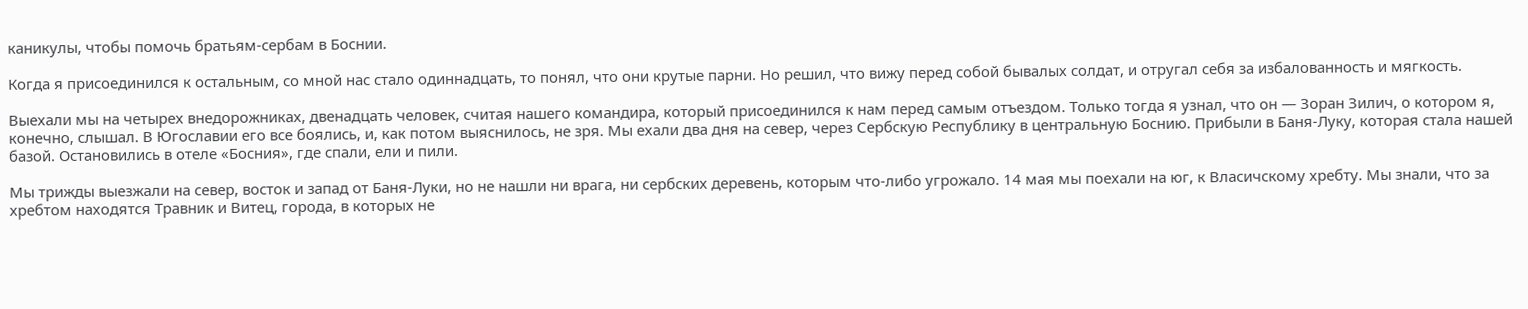каникулы, чтобы помочь братьям-сербам в Боснии.

Когда я присоединился к остальным, со мной нас стало одиннадцать, то понял, что они крутые парни. Но решил, что вижу перед собой бывалых солдат, и отругал себя за избалованность и мягкость.

Выехали мы на четырех внедорожниках, двенадцать человек, считая нашего командира, который присоединился к нам перед самым отъездом. Только тогда я узнал, что он — Зоран Зилич, о котором я, конечно, слышал. В Югославии его все боялись, и, как потом выяснилось, не зря. Мы ехали два дня на север, через Сербскую Республику в центральную Боснию. Прибыли в Баня-Луку, которая стала нашей базой. Остановились в отеле «Босния», где спали, ели и пили.

Мы трижды выезжали на север, восток и запад от Баня-Луки, но не нашли ни врага, ни сербских деревень, которым что-либо угрожало. 14 мая мы поехали на юг, к Власичскому хребту. Мы знали, что за хребтом находятся Травник и Витец, города, в которых не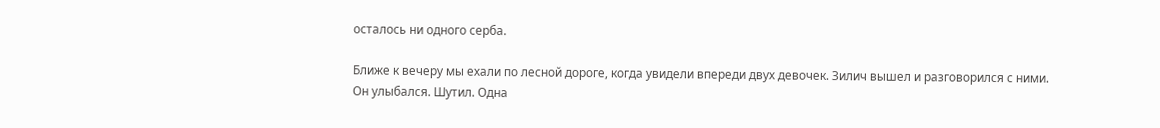осталось ни одного серба.

Ближе к вечеру мы ехали по лесной дороге, когда увидели впереди двух девочек. Зилич вышел и разговорился с ними. Он улыбался. Шутил. Одна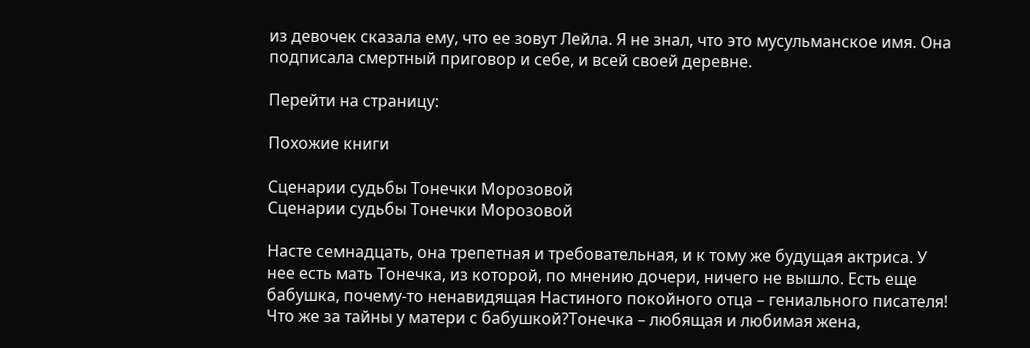из девочек сказала ему, что ее зовут Лейла. Я не знал, что это мусульманское имя. Она подписала смертный приговор и себе, и всей своей деревне.

Перейти на страницу:

Похожие книги

Сценарии судьбы Тонечки Морозовой
Сценарии судьбы Тонечки Морозовой

Насте семнадцать, она трепетная и требовательная, и к тому же будущая актриса. У нее есть мать Тонечка, из которой, по мнению дочери, ничего не вышло. Есть еще бабушка, почему-то ненавидящая Настиного покойного отца – гениального писателя! Что же за тайны у матери с бабушкой?Тонечка – любящая и любимая жена,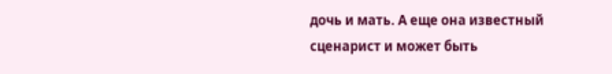дочь и мать. А еще она известный сценарист и может быть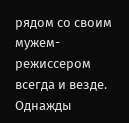рядом со своим мужем-режиссером всегда и везде. Однажды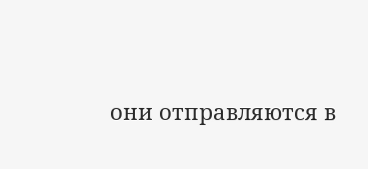они отправляются в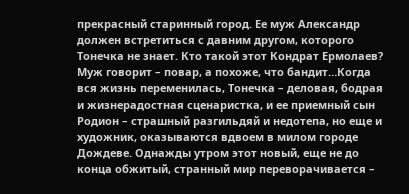прекрасный старинный город. Ее муж Александр должен встретиться с давним другом, которого Тонечка не знает. Кто такой этот Кондрат Ермолаев? Муж говорит – повар, а похоже, что бандит…Когда вся жизнь переменилась, Тонечка – деловая, бодрая и жизнерадостная сценаристка, и ее приемный сын Родион – страшный разгильдяй и недотепа, но еще и художник, оказываются вдвоем в милом городе Дождеве. Однажды утром этот новый, еще не до конца обжитый, странный мир переворачивается –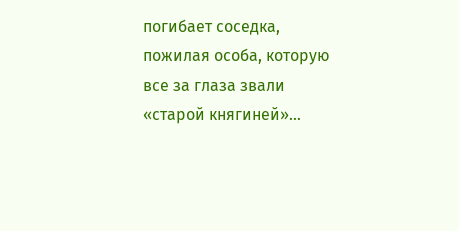погибает соседка, пожилая особа, которую все за глаза звали «старой княгиней»…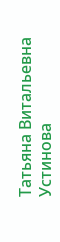Татьяна Витальевна Устинова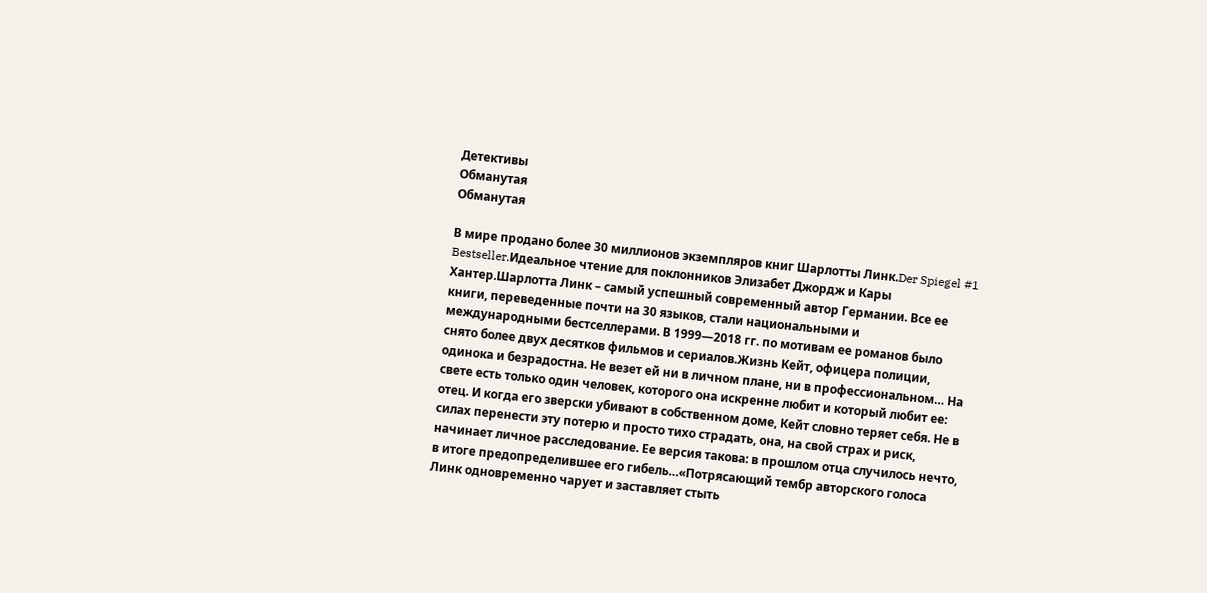Детективы
Обманутая
Обманутая

В мире продано более 30 миллионов экземпляров книг Шарлотты Линк.Der Spiegel #1 Bestseller.Идеальное чтение для поклонников Элизабет Джордж и Кары Хантер.Шарлотта Линк – самый успешный современный автор Германии. Все ее книги, переведенные почти на 30 языков, стали национальными и международными бестселлерами. В 1999—2018 гг. по мотивам ее романов было снято более двух десятков фильмов и сериалов.Жизнь Кейт, офицера полиции, одинока и безрадостна. Не везет ей ни в личном плане, ни в профессиональном… На свете есть только один человек, которого она искренне любит и который любит ее: отец. И когда его зверски убивают в собственном доме, Кейт словно теряет себя. Не в силах перенести эту потерю и просто тихо страдать, она, на свой страх и риск, начинает личное расследование. Ее версия такова: в прошлом отца случилось нечто, в итоге предопределившее его гибель…«Потрясающий тембр авторского голоса Линк одновременно чарует и заставляет стыть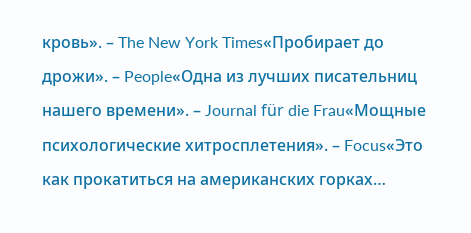кровь». – The New York Times«Пробирает до дрожи». – People«Одна из лучших писательниц нашего времени». – Journal für die Frau«Мощные психологические хитросплетения». – Focus«Это как прокатиться на американских горках…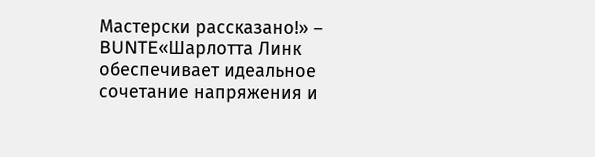Мастерски рассказано!» – BUNTE«Шарлотта Линк обеспечивает идеальное сочетание напряжения и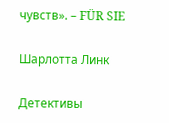чувств». – FÜR SIE

Шарлотта Линк

Детективы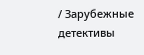/ Зарубежные детективы